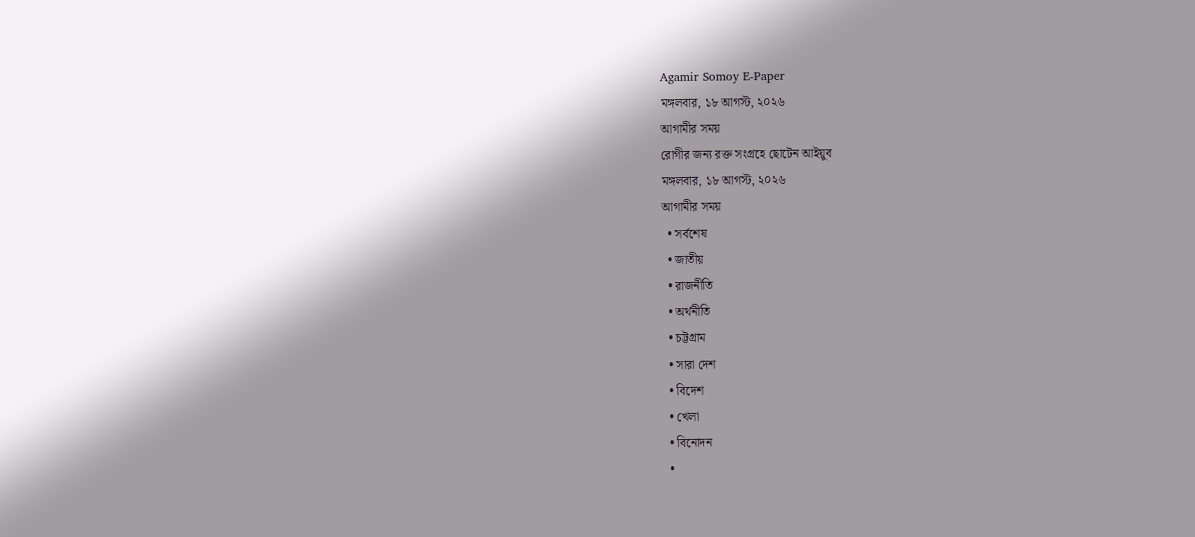Agamir Somoy E-Paper
মঙ্গলবার, ১৮ আগস্ট, ২০২৬
আগামীর সময়
রোগীর জন্য রক্ত সংগ্রহে ছোটেন আইয়ুব
মঙ্গলবার, ১৮ আগস্ট, ২০২৬
আগামীর সময়
  • সর্বশেষ
  • জাতীয়
  • রাজনীতি
  • অর্থনীতি
  • চট্টগ্রাম
  • সারা দেশ
  • বিদেশ
  • খেলা
  • বিনোদন
  •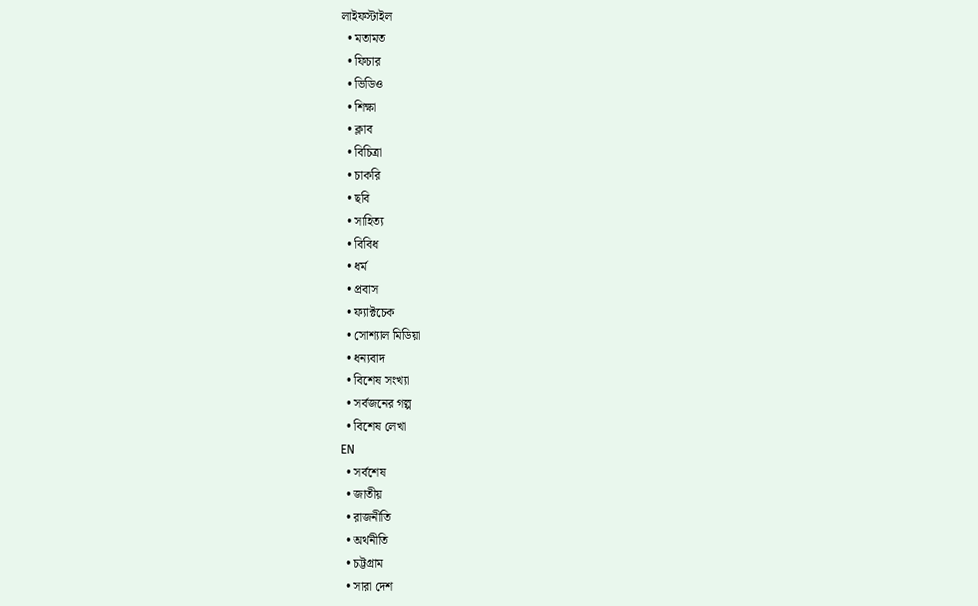লাইফস্টাইল
  • মতামত
  • ফিচার
  • ভিডিও
  • শিক্ষা
  • ক্লাব
  • বিচিত্রা
  • চাকরি
  • ছবি
  • সাহিত্য
  • বিবিধ
  • ধর্ম
  • প্রবাস
  • ফ্যাক্টচেক
  • সোশ্যাল মিডিয়া
  • ধন্যবাদ
  • বিশেষ সংখ্যা
  • সর্বজনের গল্প
  • বিশেষ লেখা
EN
  • সর্বশেষ
  • জাতীয়
  • রাজনীতি
  • অর্থনীতি
  • চট্টগ্রাম
  • সারা দেশ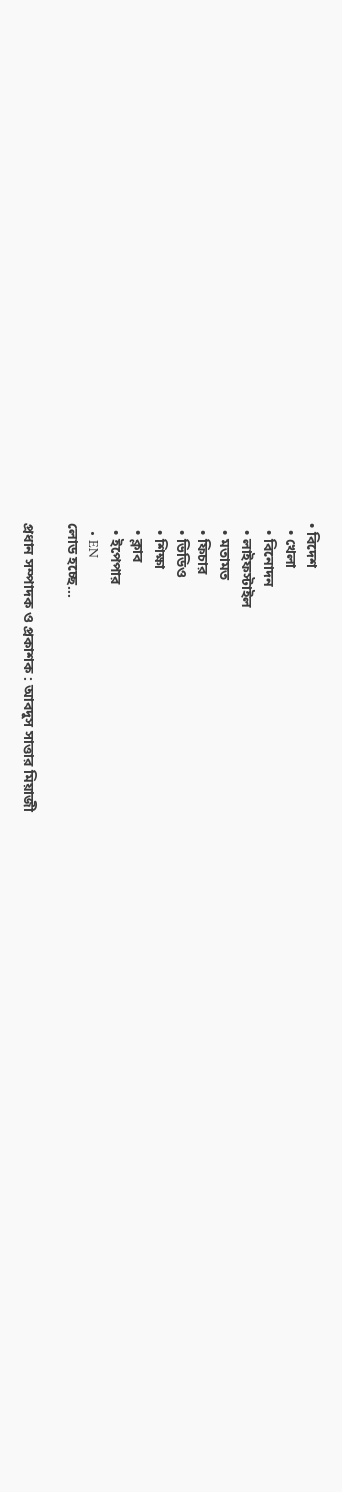• বিদেশ
  • খেলা
  • বিনোদন
  • লাইফস্টাইল
  • মতামত
  • ফিচার
  • ভিডিও
  • শিক্ষা
  • ক্লাব
  • ইপেপার
  • EN
লোড হচ্ছে…

প্রধান সম্পাদক ও প্রকাশক : আবদুস সাত্তার মিয়াজী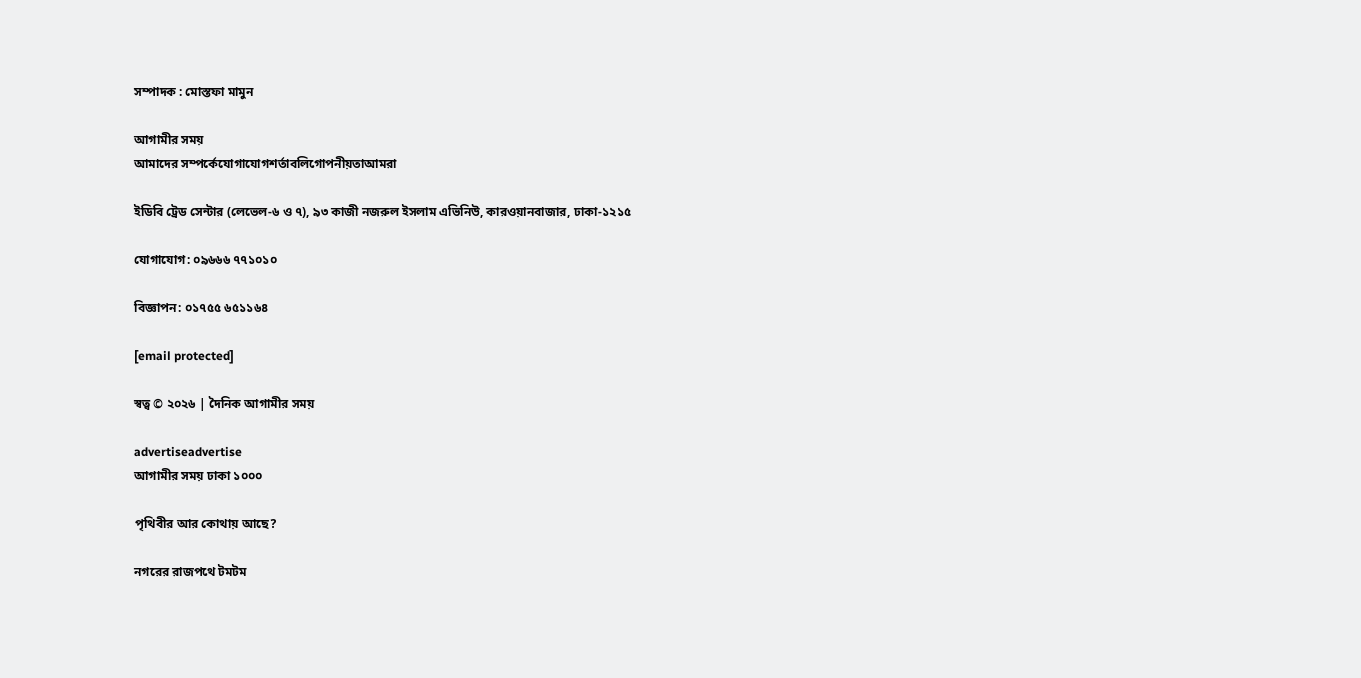সম্পাদক : মোস্তফা মামুন

আগামীর সময়
আমাদের সম্পর্কেযোগাযোগশর্তাবলিগোপনীয়তাআমরা

ইডিবি ট্রেড সেন্টার (লেভেল-৬ ও ৭), ৯৩ কাজী নজরুল ইসলাম এভিনিউ, কারওয়ানবাজার, ঢাকা-১২১৫

যোগাযোগ: ০৯৬৬৬ ৭৭১০১০

বিজ্ঞাপন: ০১৭৫৫ ৬৫১১৬৪

[email protected]

স্বত্ব © ২০২৬ | দৈনিক আগামীর সময়

advertiseadvertise
আগামীর সময় ঢাকা ১০০০

পৃথিবীর আর কোথায় আছে?

নগরের রাজপথে টমটম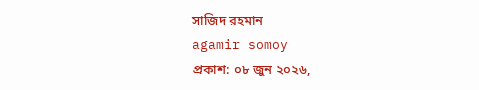সাজিদ রহমান
agamir somoy
প্রকাশ: ০৮ জুন ২০২৬,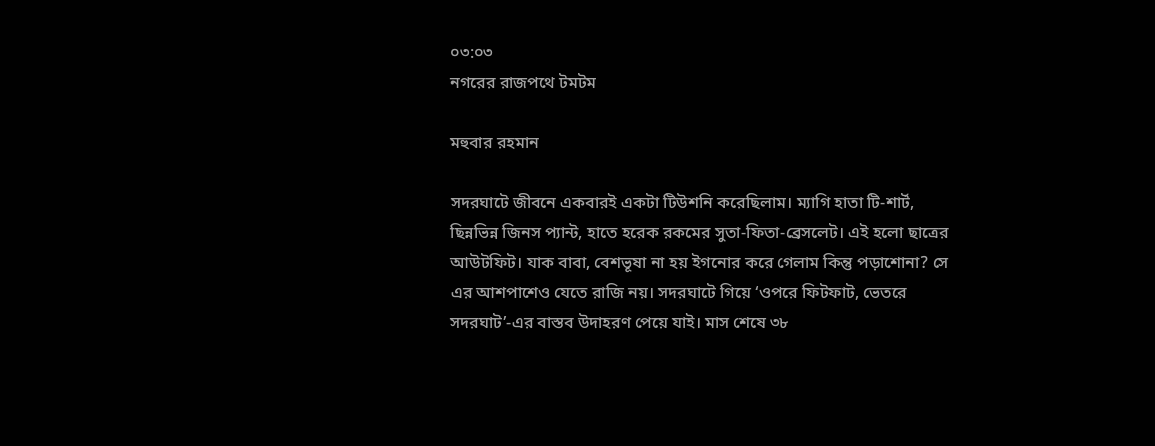০৩:০৩
নগরের রাজপথে টমটম

মহুবার রহমান

সদরঘাটে জীবনে একবারই একটা টিউশনি করেছিলাম। ম্যাগি হাতা টি-শার্ট, ছিন্নভিন্ন জিনস প্যান্ট, হাতে হরেক রকমের সুতা-ফিতা-ব্রেসলেট। এই হলো ছাত্রের আউটফিট। যাক বাবা, বেশভূষা না হয় ইগনোর করে গেলাম কিন্তু পড়াশোনা? সে এর আশপাশেও যেতে রাজি নয়। সদরঘাটে গিয়ে ‘ওপরে ফিটফাট, ভেতরে সদরঘাট’-এর বাস্তব উদাহরণ পেয়ে যাই। মাস শেষে ৩৮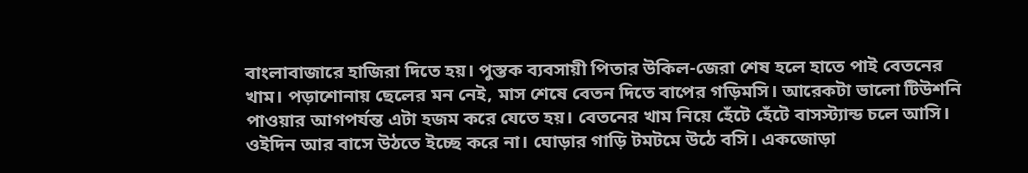বাংলাবাজারে হাজিরা দিতে হয়। পুস্তক ব্যবসায়ী পিতার উকিল-জেরা শেষ হলে হাতে পাই বেতনের খাম। পড়াশোনায় ছেলের মন নেই, মাস শেষে বেতন দিতে বাপের গড়িমসি। আরেকটা ভালো টিউশনি পাওয়ার আগপর্যন্ত এটা হজম করে যেতে হয়। বেতনের খাম নিয়ে হেঁটে হেঁটে বাসস্ট্যান্ড চলে আসি। ওইদিন আর বাসে উঠতে ইচ্ছে করে না। ঘোড়ার গাড়ি টমটমে উঠে বসি। একজোড়া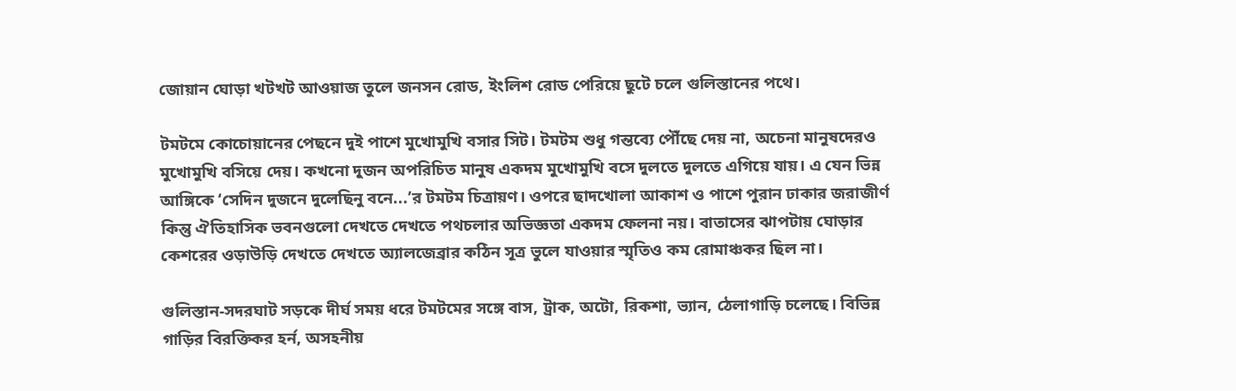জোয়ান ঘোড়া খটখট আওয়াজ তুলে জনসন রোড, ইংলিশ রোড পেরিয়ে ছুটে চলে গুলিস্তানের পথে।

টমটমে কোচোয়ানের পেছনে দুই পাশে মুখোমুখি বসার সিট। টমটম শুধু গন্তব্যে পৌঁছে দেয় না, অচেনা মানুষদেরও মুখোমুখি বসিয়ে দেয়। কখনো দুজন অপরিচিত মানুষ একদম মুখোমুখি বসে দুলতে দুলতে এগিয়ে যায়। এ যেন ভিন্ন আঙ্গিকে ‘সেদিন দুজনে দুলেছিনু বনে...’র টমটম চিত্রায়ণ। ওপরে ছাদখোলা আকাশ ও পাশে পুরান ঢাকার জরাজীর্ণ কিন্তু ঐতিহাসিক ভবনগুলো দেখতে দেখতে পথচলার অভিজ্ঞতা একদম ফেলনা নয়। বাতাসের ঝাপটায় ঘোড়ার কেশরের ওড়াউড়ি দেখতে দেখতে অ্যালজেব্রার কঠিন সূত্র ভুলে যাওয়ার স্মৃতিও কম রোমাঞ্চকর ছিল না।

গুলিস্তান-সদরঘাট সড়কে দীর্ঘ সময় ধরে টমটমের সঙ্গে বাস, ট্রাক, অটো, রিকশা, ভ্যান, ঠেলাগাড়ি চলেছে। বিভিন্ন গাড়ির বিরক্তিকর হর্ন, অসহনীয়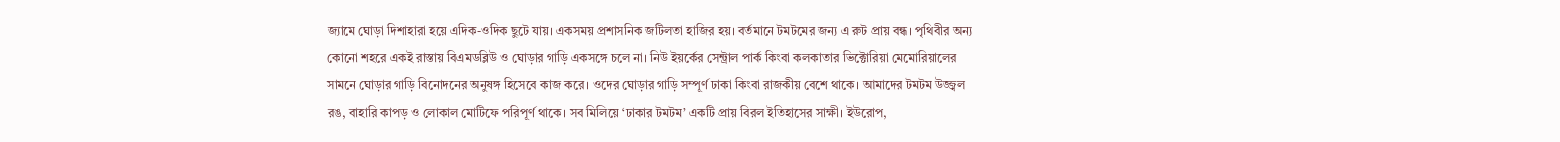জ্যামে ঘোড়া দিশাহারা হয়ে এদিক-ওদিক ছুটে যায়। একসময় প্রশাসনিক জটিলতা হাজির হয়। বর্তমানে টমটমের জন্য এ রুট প্রায় বন্ধ। পৃথিবীর অন্য কোনো শহরে একই রাস্তায় বিএমডব্লিউ ও ঘোড়ার গাড়ি একসঙ্গে চলে না। নিউ ইয়র্কের সেন্ট্রাল পার্ক কিংবা কলকাতার ভিক্টোরিয়া মেমোরিয়ালের সামনে ঘোড়ার গাড়ি বিনোদনের অনুষঙ্গ হিসেবে কাজ করে। ওদের ঘোড়ার গাড়ি সম্পূর্ণ ঢাকা কিংবা রাজকীয় বেশে থাকে। আমাদের টমটম উজ্জ্বল রঙ, বাহারি কাপড় ও লোকাল মোটিফে পরিপূর্ণ থাকে। সব মিলিয়ে ‘ঢাকার টমটম’ একটি প্রায় বিরল ইতিহাসের সাক্ষী। ইউরোপ,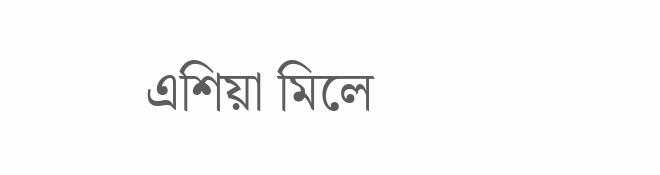এশিয়া মিলে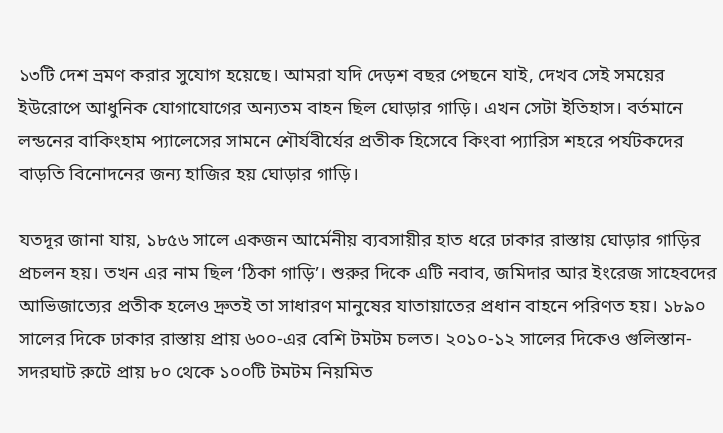১৩টি দেশ ভ্রমণ করার সুযোগ হয়েছে। আমরা যদি দেড়শ বছর পেছনে যাই, দেখব সেই সময়ের ইউরোপে আধুনিক যোগাযোগের অন্যতম বাহন ছিল ঘোড়ার গাড়ি। এখন সেটা ইতিহাস। বর্তমানে লন্ডনের বাকিংহাম প্যালেসের সামনে শৌর্যবীর্যের প্রতীক হিসেবে কিংবা প্যারিস শহরে পর্যটকদের বাড়তি বিনোদনের জন্য হাজির হয় ঘোড়ার গাড়ি।

যতদূর জানা যায়, ১৮৫৬ সালে একজন আর্মেনীয় ব্যবসায়ীর হাত ধরে ঢাকার রাস্তায় ঘোড়ার গাড়ির প্রচলন হয়। তখন এর নাম ছিল ‘ঠিকা গাড়ি’। শুরুর দিকে এটি নবাব, জমিদার আর ইংরেজ সাহেবদের আভিজাত্যের প্রতীক হলেও দ্রুতই তা সাধারণ মানুষের যাতায়াতের প্রধান বাহনে পরিণত হয়। ১৮৯০ সালের দিকে ঢাকার রাস্তায় প্রায় ৬০০-এর বেশি টমটম চলত। ২০১০-১২ সালের দিকেও গুলিস্তান-সদরঘাট রুটে প্রায় ৮০ থেকে ১০০টি টমটম নিয়মিত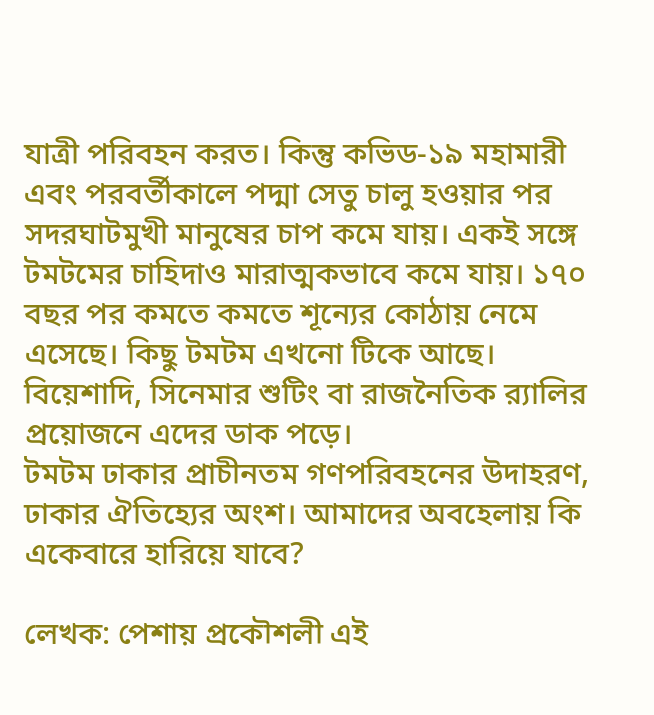যাত্রী পরিবহন করত। কিন্তু কভিড-১৯ মহামারী এবং পরবর্তীকালে পদ্মা সেতু চালু হওয়ার পর সদরঘাটমুখী মানুষের চাপ কমে যায়। একই সঙ্গে টমটমের চাহিদাও মারাত্মকভাবে কমে যায়। ১৭০ বছর পর কমতে কমতে শূন্যের কোঠায় নেমে এসেছে। কিছু টমটম এখনো টিকে আছে। বিয়েশাদি, সিনেমার শুটিং বা রাজনৈতিক র‍্যালির প্রয়োজনে এদের ডাক পড়ে।
টমটম ঢাকার প্রাচীনতম গণপরিবহনের উদাহরণ, ঢাকার ঐতিহ্যের অংশ। আমাদের অবহেলায় কি একেবারে হারিয়ে যাবে?

লেখক: পেশায় প্রকৌশলী এই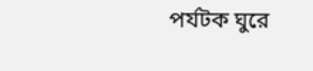পর্যটক ঘুরে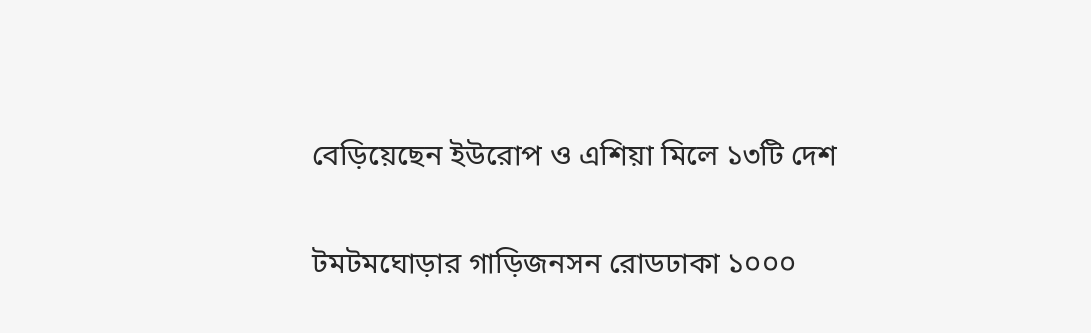বেড়িয়েছেন ইউরোপ ও এশিয়া মিলে ১৩টি দেশ

টমটমঘোড়ার গাড়িজনসন রোডঢাকা ১০০০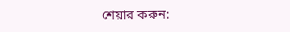শেয়ার করুন: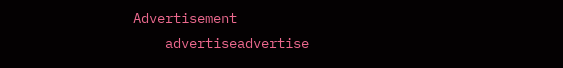Advertisement
    advertiseadvertise